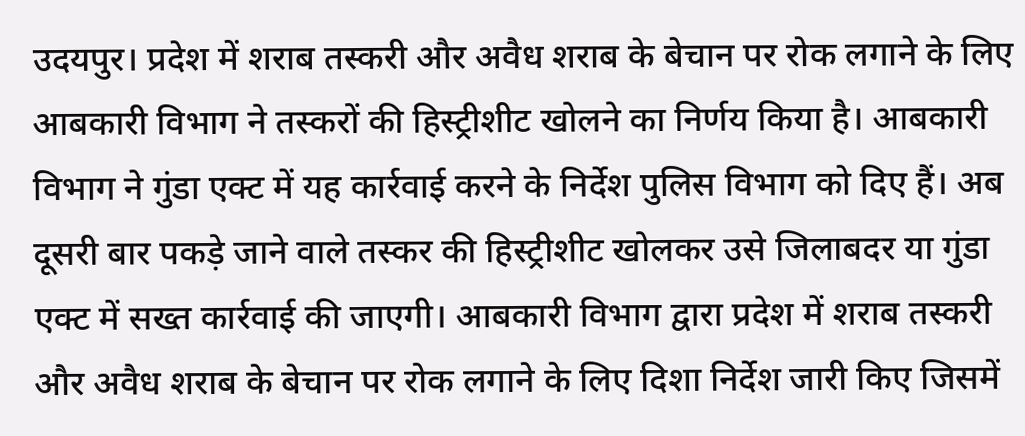उदयपुर। प्रदेश में शराब तस्करी और अवैध शराब के बेचान पर रोक लगाने के लिए आबकारी विभाग ने तस्करों की हिस्ट्रीशीट खोलने का निर्णय किया है। आबकारी विभाग ने गुंडा एक्ट में यह कार्रवाई करने के निर्देश पुलिस विभाग को दिए हैं। अब दूसरी बार पकड़े जाने वाले तस्कर की हिस्ट्रीशीट खोलकर उसे जिलाबदर या गुंडा एक्ट में सख्त कार्रवाई की जाएगी। आबकारी विभाग द्वारा प्रदेश में शराब तस्करी और अवैध शराब के बेचान पर रोक लगाने के लिए दिशा निर्देश जारी किए जिसमें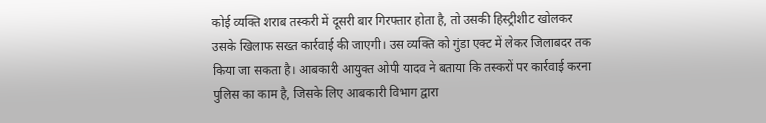कोई व्यक्ति शराब तस्करी में दूसरी बार गिरफ्तार होता है, तो उसकी हिस्ट्रीशीट खोलकर उसके खिलाफ सख्त कार्रवाई की जाएगी। उस व्यक्ति को गुंडा एक्ट में लेकर जिलाबदर तक किया जा सकता है। आबकारी आयुक्त ओपी यादव ने बताया कि तस्करों पर कार्रवाई करना पुलिस का काम है, जिसके लिए आबकारी विभाग द्वारा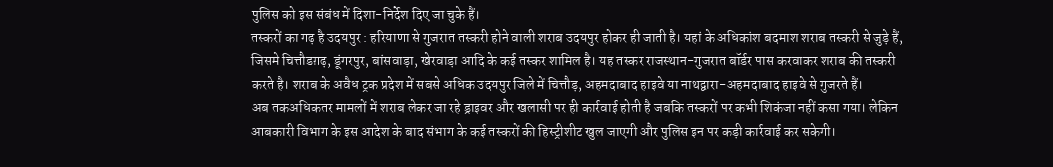पुलिस को इस संबंध में दिशा-निर्देश दिए जा चुके हैं।
तस्करों का गढ़ है उदयपुर : हरियाणा से गुजरात तस्करी होने वाली शराब उदयपुर होकर ही जाती है। यहां के अधिकांश बदमाश शराब तस्करी से जुड़े हैं, जिसमे चित्तौडग़ढ़, डूंगरपुर, बांसवाड़ा, खेरवाड़ा आदि के कई तस्कर शामिल है। यह तस्कर राजस्थान-गुजरात बॉर्डर पास करवाकर शराब की तस्करी करते है। शराब के अवैध ट्रक प्रदेश में सबसे अधिक उदयपुर जिले में चित्तौड़, अहमदाबाद हाइवे या नाथद्वारा-अहमदाबाद हाइवे से गुजरते हैं।
अब तकअधिकतर मामलों में शराब लेकर जा रहे ड्राइवर और खलासी पर ही कार्रवाई होती है जबकि तस्करों पर कभी शिकंजा नहीं कसा गया। लेकिन आबकारी विभाग के इस आदेश के बाद संभाग के कई तस्करों की हिस्ट्रीशीट खुल जाएगी और पुलिस इन पर कड़ी कार्रवाई कर सकेगी।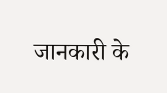जानकारी के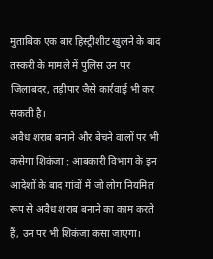मुताबिक एक बार हिस्ट्रीशीट खुलने के बाद तस्करी के मामले में पुलिस उन पर जिलाबदर, तड़ीपार जैसे कार्रवाई भी कर सकती है।
अवैध शराब बनाने और बेचने वालों पर भी कसेगा शिकंजा : आबकारी विभाग के इन आदेशों के बाद गांवों में जो लोग नियमित रूप से अवैध शराब बनाने का काम करते हैं, उन पर भी शिकंजा कसा जाएगा।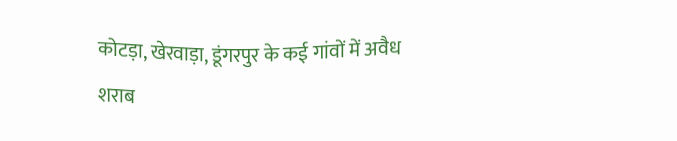कोटड़ा, खेरवाड़ा, डूंगरपुर के कई गांवों में अवैध शराब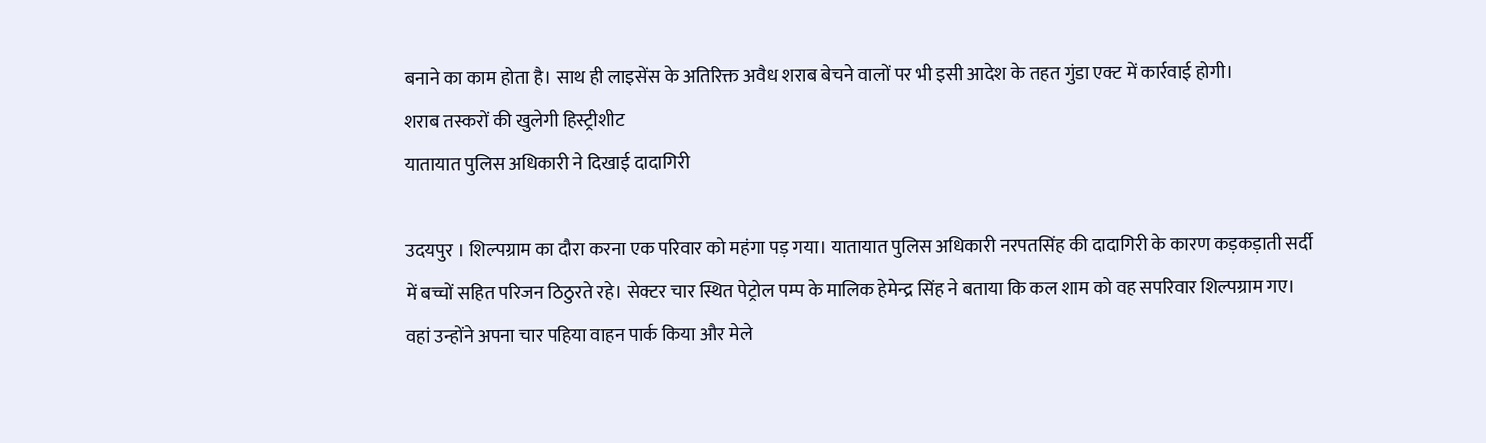बनाने का काम होता है। साथ ही लाइसेंस के अतिरिक्त अवैध शराब बेचने वालों पर भी इसी आदेश के तहत गुंडा एक्ट में कार्रवाई होगी।
शराब तस्करों की खुलेगी हिस्ट्रीशीट
यातायात पुलिस अधिकारी ने दिखाई दादागिरी

उदयपुर । शिल्पग्राम का दौरा करना एक परिवार को महंगा पड़ गया। यातायात पुलिस अधिकारी नरपतसिंह की दादागिरी के कारण कड़कड़ाती सर्दी में बच्चों सहित परिजन ठिठुरते रहे। सेक्टर चार स्थित पेट्रोल पम्प के मालिक हेमेन्द्र सिंह ने बताया कि कल शाम को वह सपरिवार शिल्पग्राम गए।
वहां उन्होंने अपना चार पहिया वाहन पार्क किया और मेले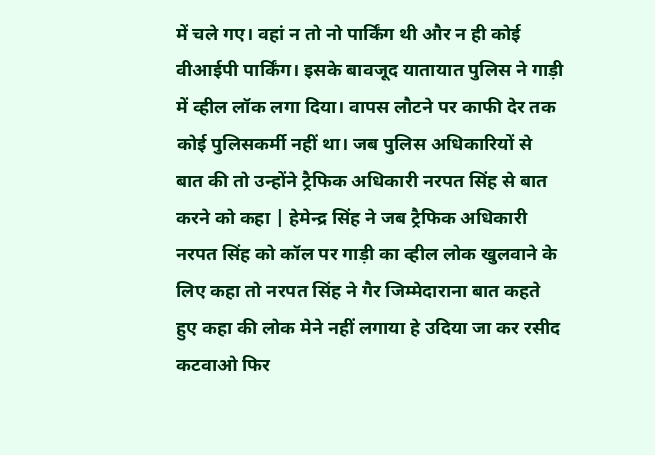में चले गए। वहां न तो नो पार्किंग थी और न ही कोई वीआईपी पार्किंग। इसके बावजूद यातायात पुलिस ने गाड़ी में व्हील लॉक लगा दिया। वापस लौटने पर काफी देर तक कोई पुलिसकर्मी नहीं था। जब पुलिस अधिकारियों से बात की तो उन्होंने ट्रैफिक अधिकारी नरपत सिंह से बात करने को कहा | हेमेन्द्र सिंह ने जब ट्रैफिक अधिकारी नरपत सिंह को कॉल पर गाड़ी का व्हील लोक खुलवाने के लिए कहा तो नरपत सिंह ने गैर जिम्मेदाराना बात कहते हुए कहा की लोक मेने नहीं लगाया हे उदिया जा कर रसीद कटवाओ फिर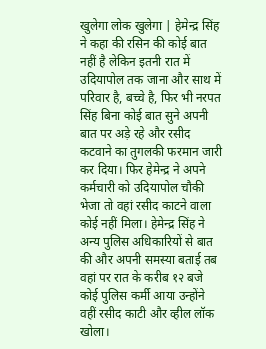खुलेगा लोक खुलेगा | हेमेन्द्र सिंह ने कहा की रसिन की कोई बात नहीं है लेकिन इतनी रात में उदियापोल तक जाना और साथ में परिवार है, बच्चे है, फिर भी नरपत सिंह बिना कोई बात सुने अपनी बात पर अड़े रहे और रसीद कटवाने का तुगलकी फरमान जारी कर दिया। फिर हेमेन्द्र ने अपने कर्मचारी को उदियापोल चौकी भेजा तो वहां रसीद काटने वाला कोई नहीं मिला। हेमेन्द्र सिंह ने अन्य पुलिस अधिकारियों से बात की और अपनी समस्या बताई तब वहां पर रात के करीब १२ बजे कोई पुलिस कर्मी आया उन्होंने वहीं रसीद काटी और व्हील लॉक खोला।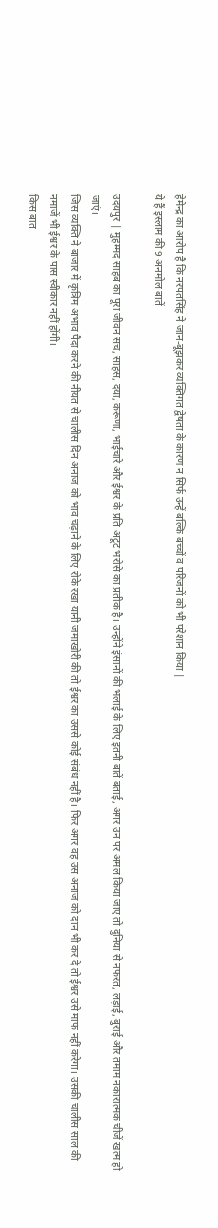हेमेन्द्र का आरोप है कि नरपतसिंह ने जान-बूझकर व्यक्तिगत द्वेषता के कारण न सिर्फ उन्हें बल्कि बच्चों व परिजनों को भी परेशान किया |
ये हैं इस्लाम की 9 अनमोल बातें

उदयपुर | मुहम्मद साहब का पूरा जीवन सच, साहस, दया, करूणा, भाईचारे और ईश्वर के प्रति अटूट भरोसे का प्रतीक है। उन्होंने इंसानों की भलाई के लिए इतनी बातें बताई, अगर उन पर अमल किया जाए तो दुनिया से नफरत, लड़ाई, बुराई और तमाम नकारात्मक चीजें खत्म हो जाएं।
जिस व्यक्ति ने बाजार में कृत्रिम अभाव पैदा करने की नीयत से चालीस दिन अनाज को भाव चढ़ाने के लिए रोके रखा यानी जमाखोरी की तो ईश्वर का उससे कोई संबंध नहीं है। फिर अगर वह उस अनाज को दान भी कर दे तो ईश्वर उसे माफ नहीं करेगा। उसकी चालीस साल की नमाजें भी ईश्वर के पास स्वीकार नहीं होंगी।
किस बात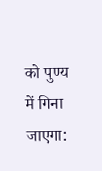को पुण्य में गिना जाएगा: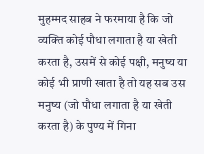मुहम्मद साहब ने फरमाया है कि जो व्यक्ति कोई पौधा लगाता है या खेती करता है, उसमें से कोई पक्षी, मनुष्य या कोई भी प्राणी खाता है तो यह सब उस मनुष्य (जो पौधा लगाता है या खेती करता है) के पुण्य में गिना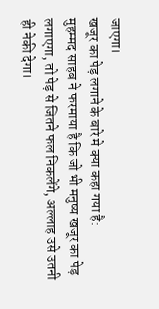जाएगा।
खजूर का पेड़ लगाने के बारे मे क्या कहा गया है:
मुहम्मद साहब ने फरमाया है कि जो भी मनुष्य खजूर का पेड़ लगाएगा, तो पेड़ से जितने फल निकलेंगे, अल्लाह उसे उतनी ही नेकी देगा।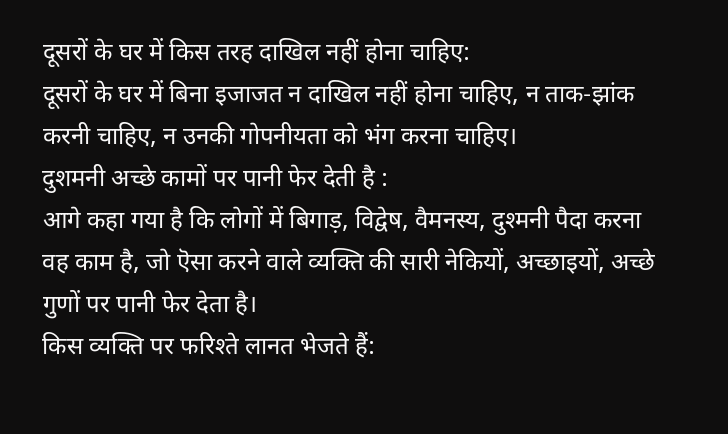दूसरों के घर में किस तरह दाखिल नहीं होना चाहिए:
दूसरों के घर में बिना इजाजत न दाखिल नहीं होना चाहिए, न ताक-झांक करनी चाहिए, न उनकी गोपनीयता को भंग करना चाहिए।
दुशमनी अच्छे कामों पर पानी फेर देती है :
आगे कहा गया है कि लोगों में बिगाड़, विद्वेष, वैमनस्य, दुश्मनी पैदा करना वह काम है, जो ऎसा करने वाले व्यक्ति की सारी नेकियों, अच्छाइयों, अच्छे गुणों पर पानी फेर देता है।
किस व्यक्ति पर फरिश्ते लानत भेजते हैं: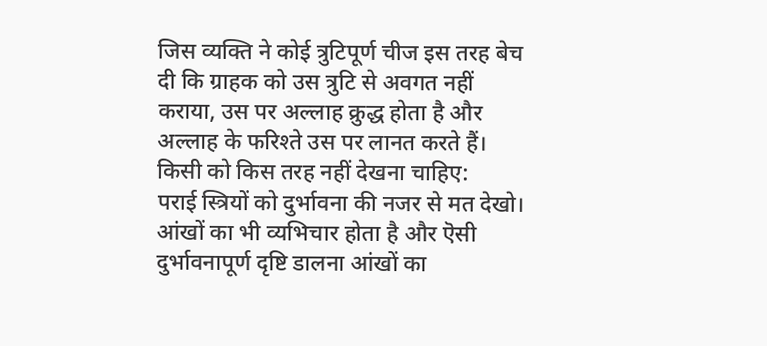जिस व्यक्ति ने कोई त्रुटिपूर्ण चीज इस तरह बेच दी कि ग्राहक को उस त्रुटि से अवगत नहीं कराया, उस पर अल्लाह क्रुद्ध होता है और अल्लाह के फरिश्ते उस पर लानत करते हैं।
किसी को किस तरह नहीं देखना चाहिए:
पराई स्त्रियों को दुर्भावना की नजर से मत देखो। आंखों का भी व्यभिचार होता है और ऎसी दुर्भावनापूर्ण दृष्टि डालना आंखों का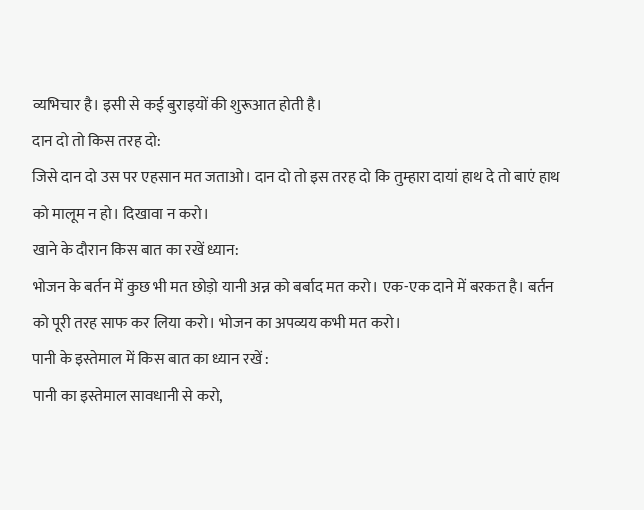व्यभिचार है। इसी से कई बुराइयों की शुरूआत होती है।
दान दो तो किस तरह दो:
जिसे दान दो उस पर एहसान मत जताओ। दान दो तो इस तरह दो कि तुम्हारा दायां हाथ दे तो बाएं हाथ को मालूम न हो। दिखावा न करो।
खाने के दौरान किस बात का रखें ध्यान:
भोजन के बर्तन में कुछ भी मत छोड़ो यानी अन्न को बर्बाद मत करो। एक-एक दाने में बरकत है। बर्तन को पूरी तरह साफ कर लिया करो। भोजन का अपव्यय कभी मत करो।
पानी के इस्तेमाल में किस बात का ध्यान रखें :
पानी का इस्तेमाल सावधानी से करो,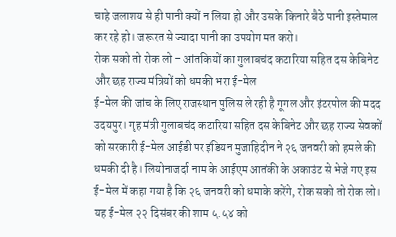चाहे जलाशय से ही पानी क्यों न लिया हो और उसके किनारे बैठे पानी इस्तेमाल कर रहे हो। जरूरत से ज्यादा पानी का उपयोग मत करो।
रोक सको तो रोक लो – आंतकियों का गुलाबचंद कटारिया सहित दस केबिनेट और छह राज्य मंत्रियों को धमकी भरा ई-मेल
ई-मेल की जांच के लिए राजस्थान पुलिस ले रही है गूगल और इंटरपोल की मदद
उदयपुर। गृह मंत्री गुलाबचंद कटारिया सहित दस केबिनेट और छह राज्य सेवकों को सरकारी ई-मेल आईडी पर इंडियन मुजाहिदीन ने २६ जनवरी को हमले की धमकी दी है। लियोनाजर्दा नाम के आईएम आतंकी के अकाउंट से भेजे गए इस ई-मेल में कहा गया है कि २६ जनवरी को धमाके करेंगे, रोक सको तो रोक लो। यह ई-मेल २२ दिसंबर की शाम ५.५४ को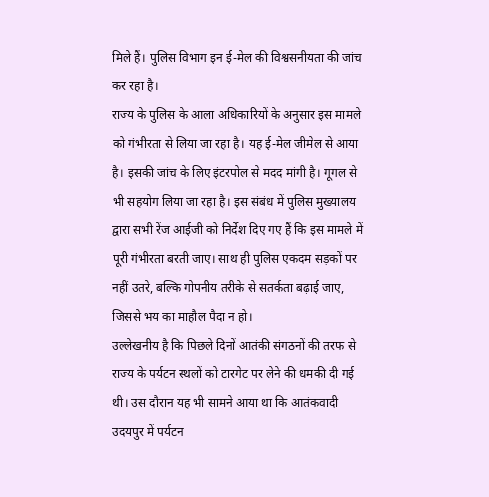मिले हैं। पुलिस विभाग इन ई-मेल की विश्वसनीयता की जांच कर रहा है।
राज्य के पुलिस के आला अधिकारियों के अनुसार इस मामले को गंभीरता से लिया जा रहा है। यह ई-मेल जीमेल से आया है। इसकी जांच के लिए इंटरपोल से मदद मांगी है। गूगल से भी सहयोग लिया जा रहा है। इस संबंध में पुलिस मुख्यालय द्वारा सभी रेंज आईजी को निर्देश दिए गए हैं कि इस मामले में पूरी गंभीरता बरती जाए। साथ ही पुलिस एकदम सड़कों पर नहीं उतरे, बल्कि गोपनीय तरीके से सतर्कता बढ़ाई जाए, जिससे भय का माहौल पैदा न हो।
उल्लेखनीय है कि पिछले दिनों आतंकी संगठनों की तरफ से राज्य के पर्यटन स्थलों को टारगेट पर लेने की धमकी दी गई थी। उस दौरान यह भी सामने आया था कि आतंकवादी उदयपुर में पर्यटन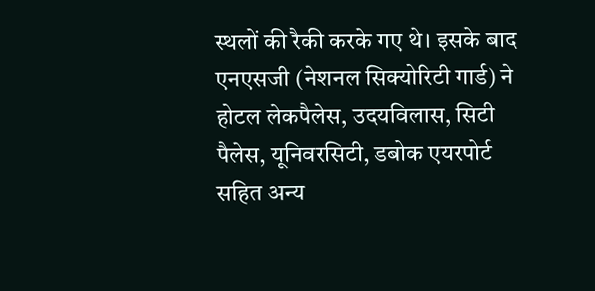स्थलों की रैकी करके गए थे। इसके बाद एनएसजी (नेशनल सिक्योरिटी गार्ड) ने होटल लेकपैलेस, उदयविलास, सिटी पैलेस, यूनिवरसिटी, डबोक एयरपोर्ट सहित अन्य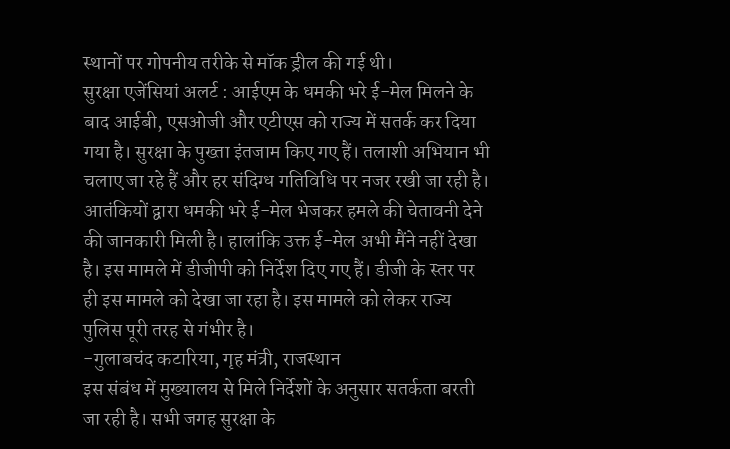स्थानों पर गोपनीय तरीके से मॉक ड्रील की गई थी।
सुरक्षा एजेंसियां अलर्ट : आईएम के धमकी भरे ई-मेल मिलने के बाद आईबी, एसओजी और एटीएस को राज्य में सतर्क कर दिया गया है। सुरक्षा के पुख्ता इंतजाम किए गए हैं। तलाशी अभियान भी चलाए जा रहे हैं और हर संदिग्ध गतिविधि पर नजर रखी जा रही है।
आतंकियों द्वारा धमकी भरे ई-मेल भेजकर हमले की चेतावनी देने की जानकारी मिली है। हालांकि उक्त ई-मेल अभी मैंने नहीं देखा है। इस मामले में डीजीपी को निर्देश दिए गए हैं। डीजी के स्तर पर ही इस मामले को देखा जा रहा है। इस मामले को लेकर राज्य पुलिस पूरी तरह से गंभीर है।
-गुलाबचंद कटारिया, गृह मंत्री, राजस्थान
इस संबंध में मुख्यालय से मिले निर्देशों के अनुसार सतर्कता बरती जा रही है। सभी जगह सुरक्षा के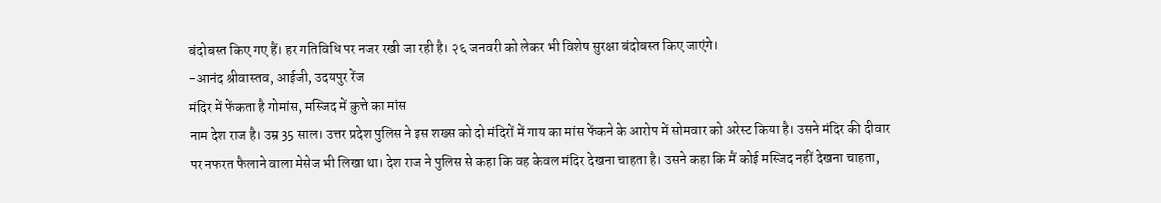बंदोबस्त किए गए हैं। हर गतिविधि पर नजर रखी जा रही है। २६ जनवरी को लेकर भी विशेष सुरक्षा बंदोबस्त किए जाएंगे।
-आनंद श्रीवास्तव, आईजी, उदयपुर रेंज
मंदिर में फेंकता है गोमांस, मस्जिद में कुत्ते का मांस
नाम देश राज है। उम्र 35 साल। उत्तर प्रदेश पुलिस ने इस शख्स को दो मंदिरों में गाय का मांस फेंकने के आरोप में सोमवार को अरेस्ट किया है। उसने मंदिर की दीवार पर नफरत फैलाने वाला मेसेज भी लिखा था। देश राज ने पुलिस से कहा कि वह केवल मंदिर देखना चाहता है। उसने कहा कि मैं कोई मस्जिद नहीं देखना चाहता,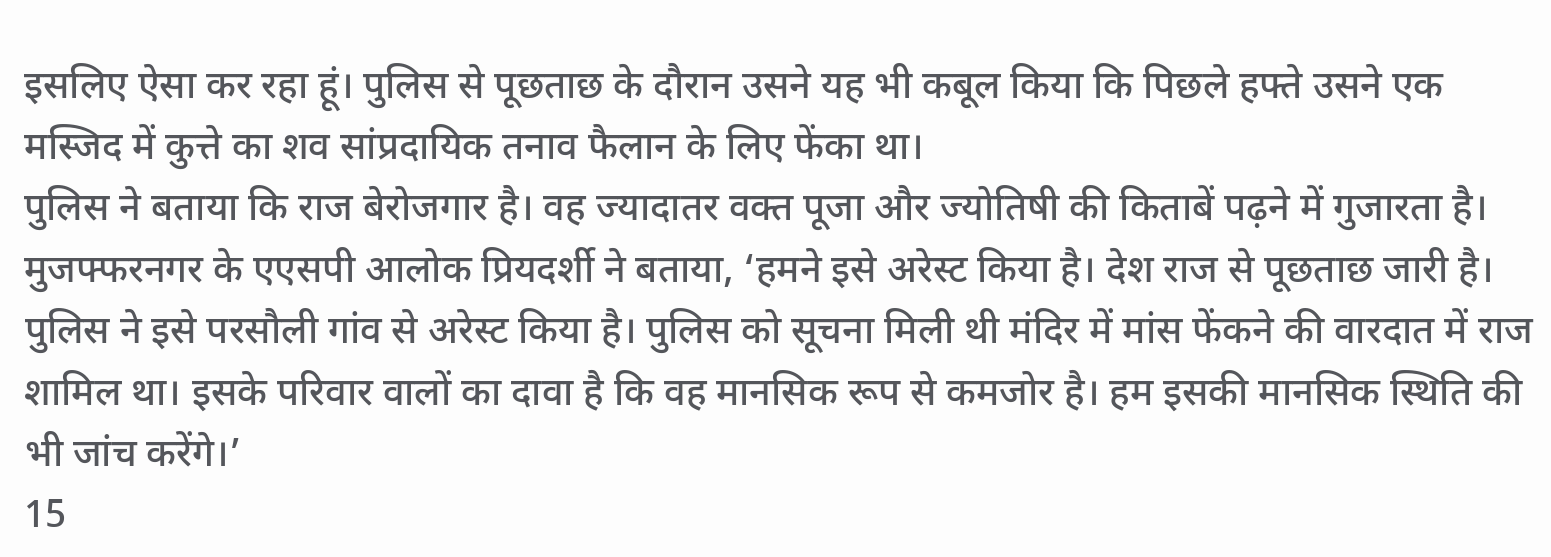इसलिए ऐसा कर रहा हूं। पुलिस से पूछताछ के दौरान उसने यह भी कबूल किया कि पिछले हफ्ते उसने एक मस्जिद में कुत्ते का शव सांप्रदायिक तनाव फैलान के लिए फेंका था।
पुलिस ने बताया कि राज बेरोजगार है। वह ज्यादातर वक्त पूजा और ज्योतिषी की किताबें पढ़ने में गुजारता है। मुजफ्फरनगर के एएसपी आलोक प्रियदर्शी ने बताया, ‘हमने इसे अरेस्ट किया है। देश राज से पूछताछ जारी है। पुलिस ने इसे परसौली गांव से अरेस्ट किया है। पुलिस को सूचना मिली थी मंदिर में मांस फेंकने की वारदात में राज शामिल था। इसके परिवार वालों का दावा है कि वह मानसिक रूप से कमजोर है। हम इसकी मानसिक स्थिति की भी जांच करेंगे।’
15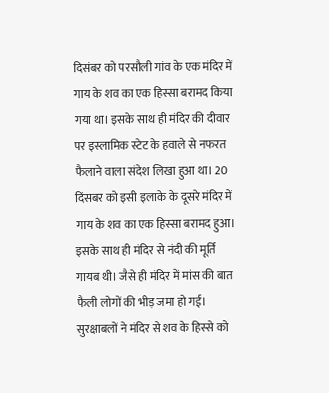दिसंबर को परसौली गांव के एक मंदिर में गाय के शव का एक हिस्सा बरामद किया गया था। इसके साथ ही मंदिर की दीवार पर इस्लामिक स्टेट के हवाले से नफरत फैलाने वाला संदेश लिखा हुआ था। 20 दिंसबर को इसी इलाके के दूसरे मंदिर में गाय के शव का एक हिस्सा बरामद हुआ। इसके साथ ही मंदिर से नंदी की मूर्ति गायब थी। जैसे ही मंदिर में मांस की बात फैली लोगों की भीड़ जमा हो गई। सुरक्षाबलों ने मंदिर से शव के हिस्से को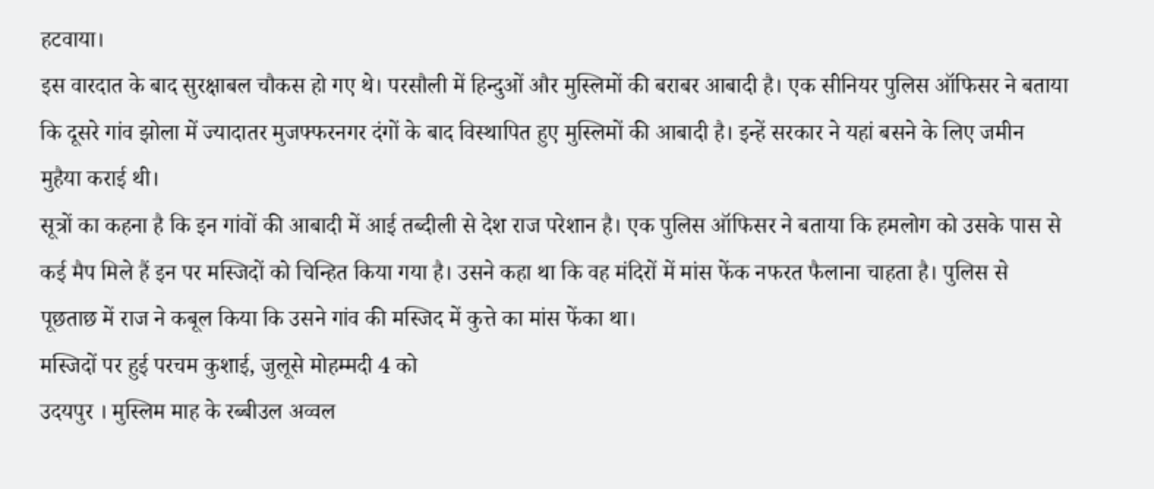हटवाया।
इस वारदात के बाद सुरक्षाबल चौकस हो गए थे। परसौली में हिन्दुओं और मुस्लिमों की बराबर आबादी है। एक सीनियर पुलिस ऑफिसर ने बताया कि दूसरे गांव झोला में ज्यादातर मुजफ्फरनगर दंगों के बाद विस्थापित हुए मुस्लिमों की आबादी है। इन्हें सरकार ने यहां बसने के लिए जमीन मुहैया कराई थी।
सूत्रों का कहना है कि इन गांवों की आबादी में आई तब्दीली से देश राज परेशान है। एक पुलिस ऑफिसर ने बताया कि हमलोग को उसके पास से कई मैप मिले हैं इन पर मस्जिदों को चिन्हित किया गया है। उसने कहा था कि वह मंदिरों में मांस फेंक नफरत फैलाना चाहता है। पुलिस से पूछताछ में राज ने कबूल किया कि उसने गांव की मस्जिद में कुत्ते का मांस फेंका था।
मस्जिदों पर हुई परचम कुशाई, जुलूसे मोहम्मदी 4 को
उदयपुर । मुस्लिम माह के रब्बीउल अव्वल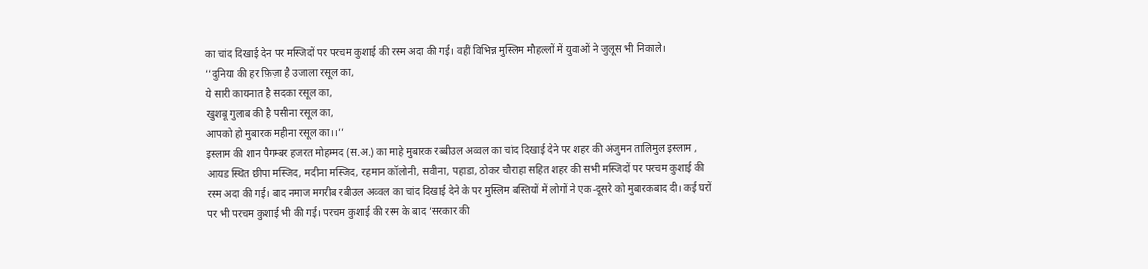का चांद दिखाई देन पर मस्जिदों पर परचम कुशाई की रस्म अदा की गई। वहीं विभिन्न मुस्लिम मौहल्लों में युवाओं ने जुलूस भी निकाले।
’’दुनिया की हर फ़िज़ा है उजाला रसूल का,
ये सारी कायनात है सदका रसूल का,
खुशबू गुलाब की है पसीना रसूल का,
आपको हो मुबारक महीना रसूल का।।’’
इस्लाम की शान पैगम्बर हजरत मोहम्मद (स.अ.) का माहे मुबारक रब्बीउल अव्वल का चांद दिखाई देने पर शहर की अंजुमन तालिमुल इस्लाम , आयड स्थित छीपा मस्जिद, मदीना मस्जिद, रहमान कॉलोनी, सवीना, पहाडा, ठोकर चौराहा सहित शहर की सभी मस्जिदों पर परचम कुशाई की रस्म अदा की गई। बाद नमाज मगरीब रबीउल अव्वल का चांद दिखाई देने के पर मुस्लिम बस्तियों में लोगों ने एक-दूसरे को मुबारकबाद दी। कई घरों पर भी परचम कुशाई भी की गई। परचम कुशाई की रस्म के बाद ’सरकार की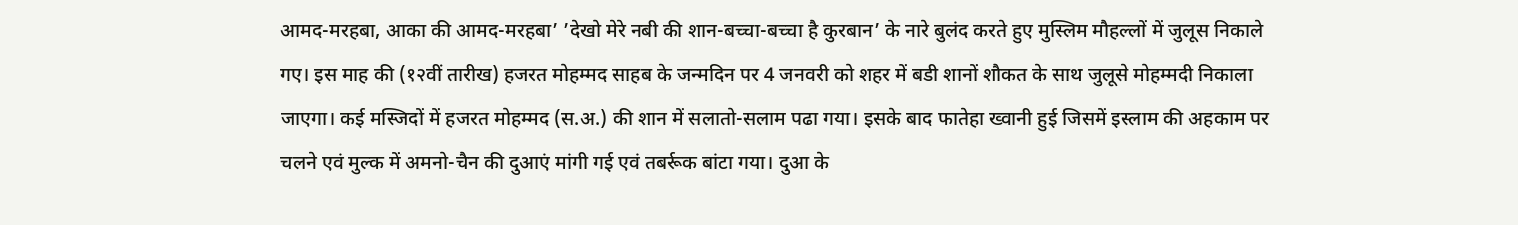आमद-मरहबा, आका की आमद-मरहबा’ ’देखो मेरे नबी की शान-बच्चा-बच्चा है कुरबान’ के नारे बुलंद करते हुए मुस्लिम मौहल्लों में जुलूस निकाले गए। इस माह की (१२वीं तारीख) हजरत मोहम्मद साहब के जन्मदिन पर 4 जनवरी को शहर में बडी शानों शौकत के साथ जुलूसे मोहम्मदी निकाला जाएगा। कई मस्जिदों में हजरत मोहम्मद (स.अ.) की शान में सलातो-सलाम पढा गया। इसके बाद फातेहा ख्वानी हुई जिसमें इस्लाम की अहकाम पर चलने एवं मुल्क में अमनो-चैन की दुआएं मांगी गई एवं तबर्रूक बांटा गया। दुआ के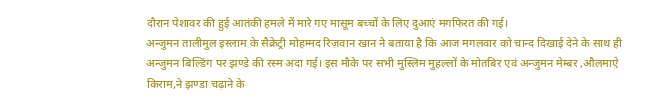दौरान पेशावर की हुई आतंकी हमले में मारे गए मासूम बच्चों के लिए दुआएं मगफिरत की गई।
अन्जुमन तालीमुल इस्लाम के सैक्रेट्री मोहम्मद रिज़वान खान ने बताया है कि आज मगलवार को चान्द दिखाई देने के साथ ही अन्जुमन बिल्डिंग पर झण्डे की रस्म अदा गई। इस मौके पर सभी मुस्लिम मुहल्लों के मोतबिर एवं अन्जुमन मेम्बर ,औलमाऐ किराम,ने झण्डा चढ़ाने के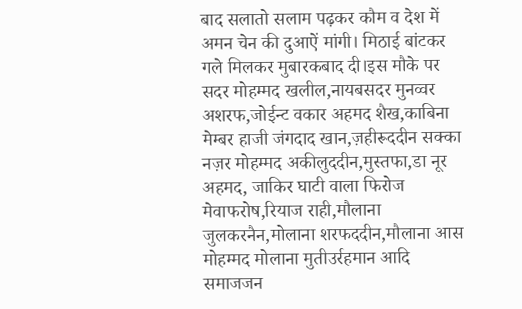बाद सलातो सलाम पढ़कर कौम व देश में अमन चेन की दुआऐं मांगी। मिठाई बांटकर गले मिलकर मुबारकबाद दी।इस मौके पर सदर मोहम्मद खलील,नायबसदर मुनव्वर अशरफ,जोईन्ट वकार अहमद शैख,काबिना मेम्बर हाजी जंगदाद खान,ज़हीरूददीन सक्का नज़र मोहम्मद अकीलुददीन,मुस्तफा,डा नूर अहमद, जाकिर घाटी वाला फिरोज मेवाफरोष,रियाज राही,मौलाना जुलकरनैन,मोलाना शरफददीन,मौलाना आस मोहम्मद मोलाना मुतीउर्रहमान आदि समाजजन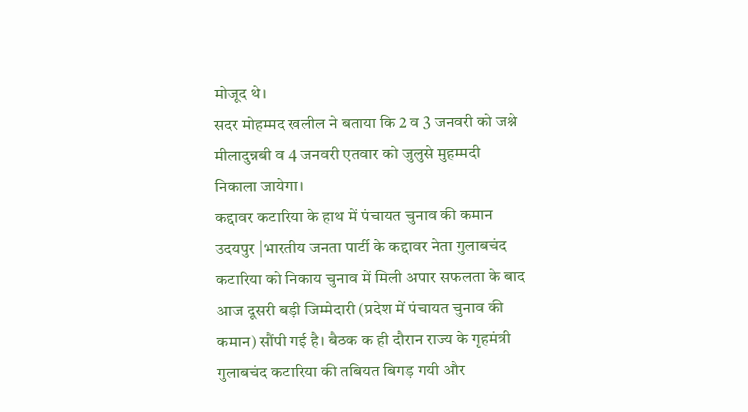मोजूद थे।
सदर मोहम्मद खलील ने बताया कि 2 व 3 जनवरी को जश्ने मीलादुन्नबी व 4 जनवरी एतवार को जुलुसे मुहम्मदी निकाला जायेगा।
कद्दावर कटारिया के हाथ में पंचायत चुनाव की कमान
उदयपुर |भारतीय जनता पार्टी के कद्दावर नेता गुलाबचंद कटारिया को निकाय चुनाव में मिली अपार सफलता के बाद आज दूसरी बड़ी जिम्मेदारी (प्रदेश में पंचायत चुनाव की कमान) सौंपी गई है। बैठक क ही दौरान राज्य के गृहमंत्री गुलाबचंद कटारिया की तबियत बिगड़ गयी और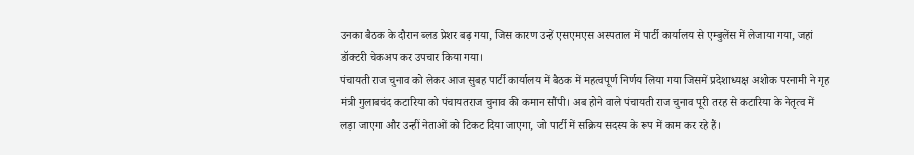उनका बैठक के दौरान ब्लड प्रेशर बढ़ गया, जिस कारण उन्हें एसएमएस अस्पताल में पार्टी कार्यालय से एम्बुलेंस में लेजाया गया, जहां डॉक्टरी चेकअप कर उपचार किया गया।
पंचायती राज चुनाव को लेकर आज सुबह पार्टी कार्यालय में बैठक में महत्वपूर्ण निर्णय लिया गया जिसमें प्रदेशाध्यक्ष अशोक परनामी ने गृह मंत्री गुलाबचंद कटारिया को पंचायतराज चुनाव की कमान सौंपी। अब होने वाले पंचायती राज चुनाव पूरी तरह से कटारिया के नेतृत्व में लड़ा जाएगा और उन्हीं नेताओं को टिकट दिया जाएगा, जो पार्टी में सक्रिय सदस्य के रूप में काम कर रहे हैं।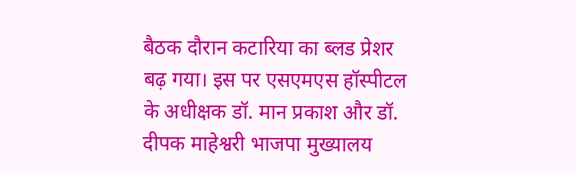बैठक दौरान कटारिया का ब्लड प्रेशर बढ़ गया। इस पर एसएमएस हॉस्पीटल के अधीक्षक डॉ. मान प्रकाश और डॉ. दीपक माहेश्वरी भाजपा मुख्यालय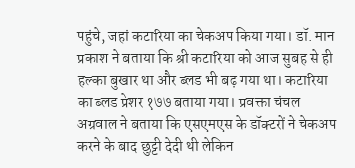पहुंचे, जहां कटारिया का चेकअप किया गया। डॉ. मान प्रकाश ने बताया कि श्री कटारिया को आज सुबह से ही हल्का बुखार था और ब्लड भी बढ़ गया था। कटारिया का ब्लड प्रेशर १७७ बताया गया। प्रवक्ता चंचल अग्रवाल ने बताया कि एसएमएस के डॉक्टरों ने चेकअप करने के बाद छुट्टी देदी थी लेकिन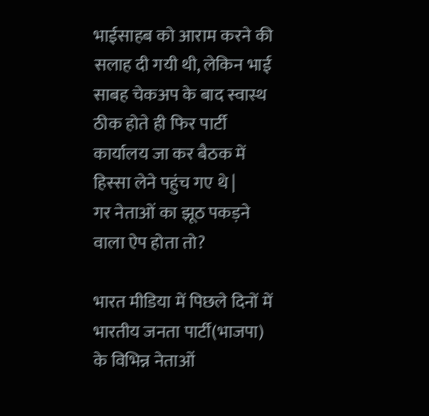भाईसाहब को आराम करने की सलाह दी गयी थी, लेकिन भाई साबह चेकअप के बाद स्वास्थ ठीक होते ही फिर पार्टी कार्यालय जा कर बैठक में हिस्सा लेने पहुंच गए थे |
गर नेताओं का झूठ पकड़ने वाला ऐप होता तो?

भारत मीडिया में पिछले दिनों में भारतीय जनता पार्टी(भाजपा) के विभिन्न नेताओं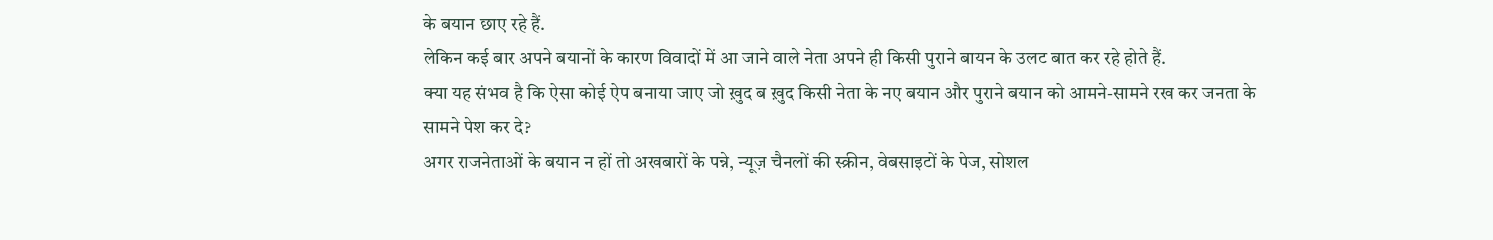के बयान छाए रहे हैं.
लेकिन कई बार अपने बयानों के कारण विवादों में आ जाने वाले नेता अपने ही किसी पुराने बायन के उलट बात कर रहे होते हैं.
क्या यह संभव है कि ऐसा कोई ऐप बनाया जाए जो ख़ुद ब ख़ुद किसी नेता के नए बयान और पुराने बयान को आमने-सामने रख कर जनता के सामने पेश कर दे?
अगर राजनेताओं के बयान न हों तो अखबारों के पन्ने, न्यूज़ चैनलों की स्क्रीन, वेबसाइटों के पेज, सोशल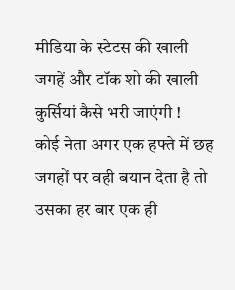मीडिया के स्टेटस की खाली जगहें और टॉक शो की खाली कुर्सियां कैसे भरी जाएंगी !
कोई नेता अगर एक हफ्ते में छह जगहों पर वही बयान देता है तो उसका हर बार एक ही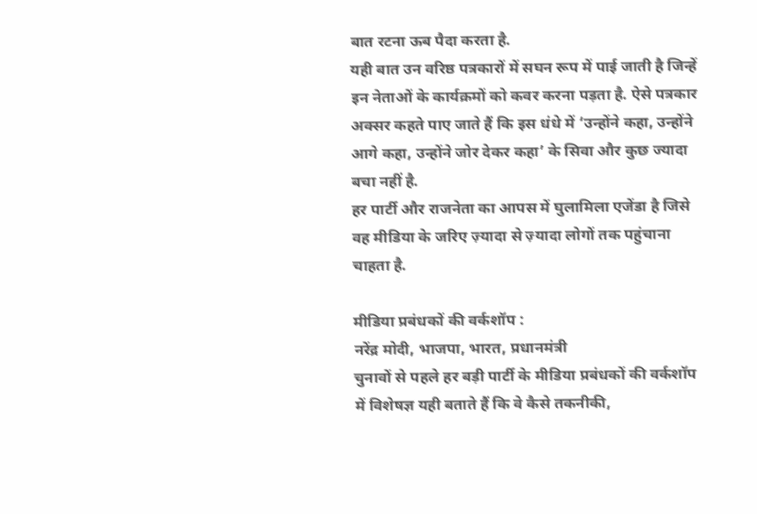बात रटना ऊब पैदा करता है.
यही बात उन वरिष्ठ पत्रकारों में सघन रूप में पाई जाती है जिन्हें इन नेताओं के कार्यक्रमों को कवर करना पड़ता है. ऐसे पत्रकार अक्सर कहते पाए जाते हैं कि इस धंधे में ‘उन्होंने कहा, उन्होंने आगे कहा, उन्होंने जोर देकर कहा’ के सिवा और कुछ ज्यादा बचा नहीं है.
हर पार्टी और राजनेता का आपस में घुलामिला एजेंडा है जिसे वह मीडिया के जरिए ज़्यादा से ज़्यादा लोगों तक पहुंचाना चाहता है.

मीडिया प्रबंधकों की वर्कशॉप :
नरेंद्र मोदी, भाजपा, भारत, प्रधानमंत्री
चुनावों से पहले हर बड़ी पार्टी के मीडिया प्रबंधकों की वर्कशॉप में विशेषज्ञ यही बताते हैं कि वे कैसे तकनीकी,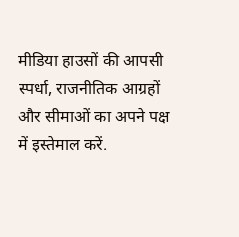मीडिया हाउसों की आपसी स्पर्धा, राजनीतिक आग्रहों और सीमाओं का अपने पक्ष में इस्तेमाल करें.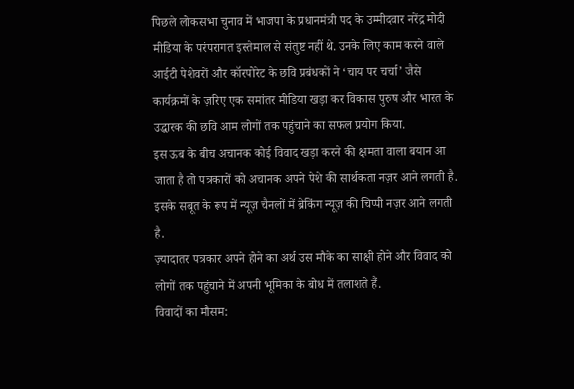पिछले लोकसभा चुनाव में भाजपा के प्रधानमंत्री पद के उम्मीदवार नरेंद्र मोदी मीडिया के परंपरागत इस्तेमाल से संतुष्ट नहीं थे. उनके लिए काम करने वाले आईटी पेशेवरों और कॉरपोरेट के छवि प्रबंधकों ने ‘चाय पर चर्चा’ जैसे कार्यक्रमों के ज़रिए एक समांतर मीडिया खड़ा कर विकास पुरुष और भारत के उद्धारक की छवि आम लोगों तक पहुंचाने का सफल प्रयोग किया.
इस ऊब के बीच अचानक कोई विवाद खड़ा करने की क्षमता वाला बयान आ जाता है तो पत्रकारों को अचानक अपने पेशे की सार्थकता नज़र आने लगती है. इसके सबूत के रूप में न्यूज़ चैनलों में ब्रेकिंग न्यूज़ की चिप्पी नज़र आने लगती है.
ज़्यादातर पत्रकार अपने होने का अर्थ उस मौके का साक्षी होने और विवाद को लोगों तक पहुंचाने में अपनी भूमिका के बोध में तलाशते हैं.
विवादों का मौसम: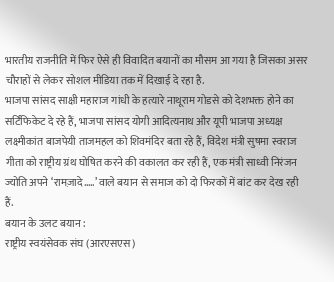भारतीय राजनीति में फिर ऐसे ही विवादित बयानों का मौसम आ गया है जिसका असर चौराहों से लेकर सोशल मीडिया तक में दिखाई दे रहा है.
भाजपा सांसद साक्षी महाराज गांधी के हत्यारे नाथूराम गोडसे को देशभक्त होने का सर्टिफिकेट दे रहे हैं, भाजपा सांसद योगी आदित्यनाथ और यूपी भाजपा अध्यक्ष लक्ष्मीकांत बाजपेयी ताजमहल को शिवमंदिर बता रहे हैं, विदेश मंत्री सुषमा स्वराज गीता को राष्ट्रीय ग्रंथ घोषित करने की वकालत कर रही हैं, एक मंत्री साध्वी निरंजन ज्योति अपने ‘रामज़ादे…..’ वाले बयान से समाज को दो फिरकों में बांट कर देख रही हैं.
बयान के उलट बयान :
राष्ट्रीय स्वयंसेवक संघ (आरएसएस)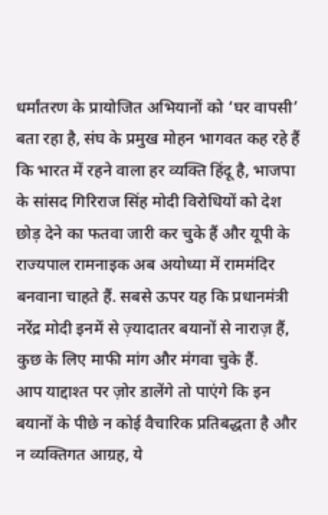धर्मांतरण के प्रायोजित अभियानों को ‘घर वापसी’ बता रहा है, संघ के प्रमुख मोहन भागवत कह रहे हैं कि भारत में रहने वाला हर व्यक्ति हिंदू है, भाजपा के सांसद गिरिराज सिंह मोदी विरोधियों को देश छोड़ देने का फतवा जारी कर चुके हैं और यूपी के राज्यपाल रामनाइक अब अयोध्या में राममंदिर बनवाना चाहते हैं. सबसे ऊपर यह कि प्रधानमंत्री नरेंद्र मोदी इनमें से ज़्यादातर बयानों से नाराज़ हैं, कुछ के लिए माफी मांग और मंगवा चुके हैं.
आप याद्दाश्त पर ज़ोर डालेंगे तो पाएंगे कि इन बयानों के पीछे न कोई वैचारिक प्रतिबद्धता है और न व्यक्तिगत आग्रह, ये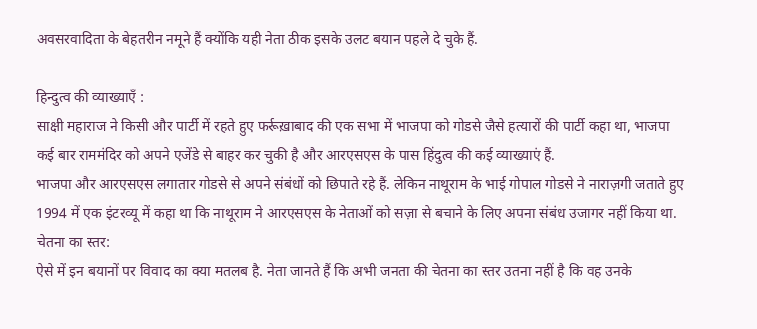अवसरवादिता के बेहतरीन नमूने हैं क्योंकि यही नेता ठीक इसके उलट बयान पहले दे चुके हैं.

हिन्दुत्व की व्याख्याएँ :
साक्षी महाराज ने किसी और पार्टी में रहते हुए फर्रूख़ाबाद की एक सभा में भाजपा को गोडसे जैसे हत्यारों की पार्टी कहा था, भाजपा कई बार राममंदिर को अपने एजेंडे से बाहर कर चुकी है और आरएसएस के पास हिंदुत्व की कई व्याख्याएं हैं.
भाजपा और आरएसएस लगातार गोडसे से अपने संबंधों को छिपाते रहे हैं. लेकिन नाथूराम के भाई गोपाल गोडसे ने नाराज़गी जताते हुए 1994 में एक इंटरव्यू में कहा था कि नाथूराम ने आरएसएस के नेताओं को सज़ा से बचाने के लिए अपना संबंध उजागर नहीं किया था.
चेतना का स्तर:
ऐसे में इन बयानों पर विवाद का क्या मतलब है. नेता जानते हैं कि अभी जनता की चेतना का स्तर उतना नहीं है कि वह उनके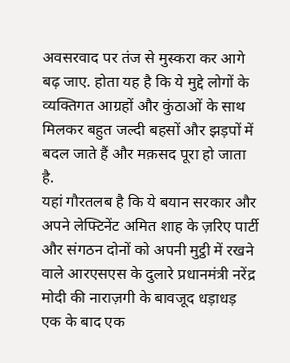अवसरवाद पर तंज से मुस्करा कर आगे बढ़ जाए. होता यह है कि ये मुद्दे लोगों के व्यक्तिगत आग्रहों और कुंठाओं के साथ मिलकर बहुत जल्दी बहसों और झड़पों में बदल जाते हैं और मक़सद पूरा हो जाता है.
यहां गौरतलब है कि ये बयान सरकार और अपने लेफ्टिनेंट अमित शाह के ज़रिए पार्टी और संगठन दोनों को अपनी मुट्ठी में रखने वाले आरएसएस के दुलारे प्रधानमंत्री नरेंद्र मोदी की नाराज़गी के बावजूद धड़ाधड़ एक के बाद एक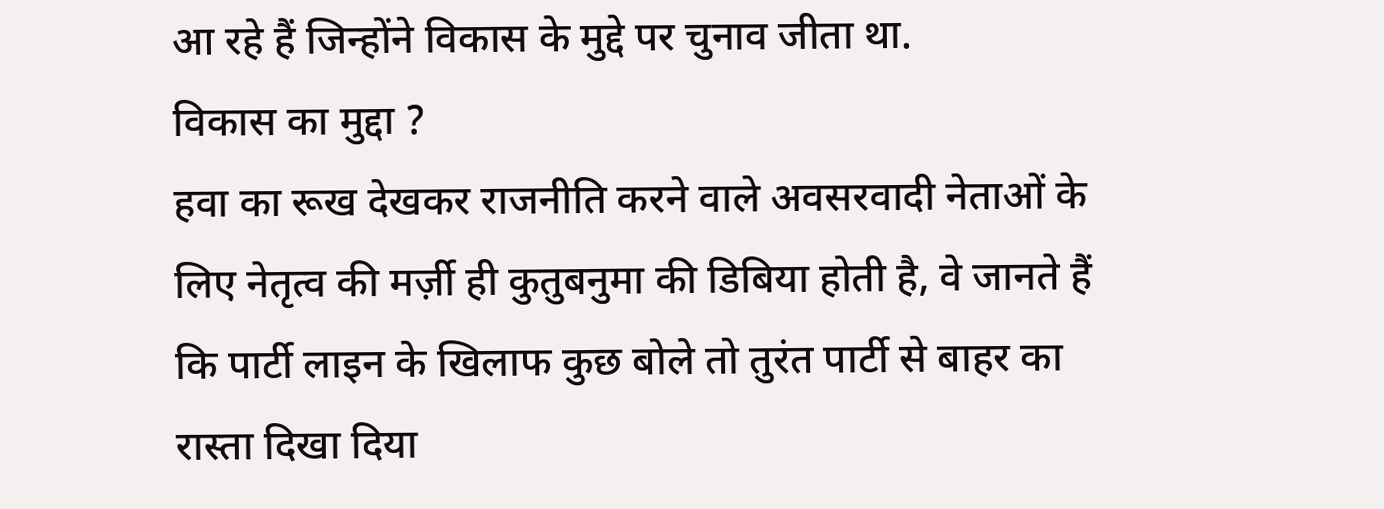आ रहे हैं जिन्होंने विकास के मुद्दे पर चुनाव जीता था.
विकास का मुद्दा ?
हवा का रूख देखकर राजनीति करने वाले अवसरवादी नेताओं के लिए नेतृत्व की मर्ज़ी ही कुतुबनुमा की डिबिया होती है, वे जानते हैं कि पार्टी लाइन के खिलाफ कुछ बोले तो तुरंत पार्टी से बाहर का रास्ता दिखा दिया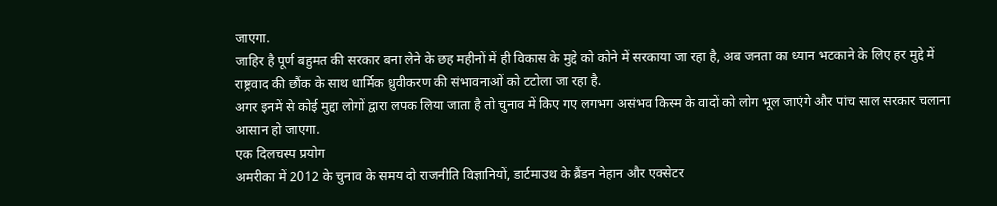जाएगा.
जाहिर है पूर्ण बहुमत की सरकार बना लेने के छह महीनों में ही विकास के मुद्दे को कोने में सरकाया जा रहा है, अब जनता का ध्यान भटकाने के लिए हर मुद्दे में राष्ट्रवाद की छौंक के साथ धार्मिक ध्रुवीकरण की संभावनाओं को टटोला जा रहा है.
अगर इनमें से कोई मुद्दा लोगों द्वारा लपक लिया जाता है तो चुनाव में किए गए लगभग असंभव किस्म के वादों को लोग भूल जाएंगे और पांच साल सरकार चलाना आसान हो जाएगा.
एक दिलचस्प प्रयोग
अमरीका में 2012 के चुनाव के समय दो राजनीति विज्ञानियों, डार्टमाउथ के ब्रैंडन नेहान और एक्सेटर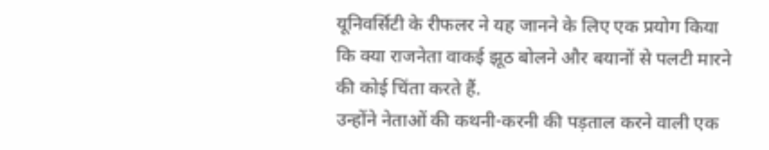यूनिवर्सिटी के रीफलर ने यह जानने के लिए एक प्रयोग किया कि क्या राजनेता वाकई झूठ बोलने और बयानों से पलटी मारने की कोई चिंता करते हैं.
उन्होंने नेताओं की कथनी-करनी की पड़ताल करने वाली एक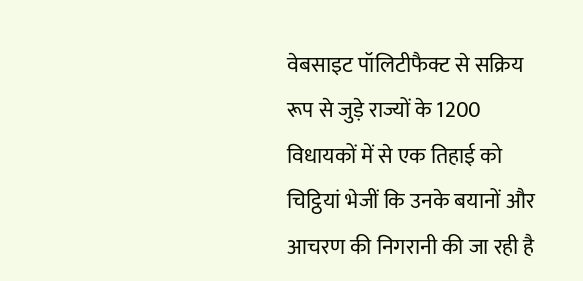वेबसाइट पॉलिटीफैक्ट से सक्रिय रूप से जुड़े राज्यों के 1200 विधायकों में से एक तिहाई को चिट्ठियां भेजीं कि उनके बयानों और आचरण की निगरानी की जा रही है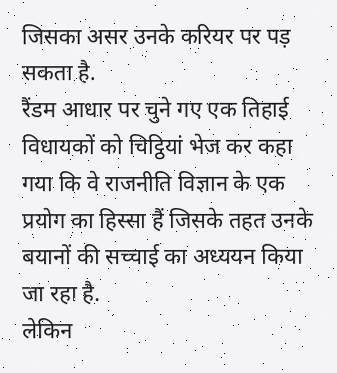जिसका असर उनके करियर पर पड़ सकता है.
रैंडम आधार पर चुने गए एक तिहाई विधायकों को चिट्ठियां भेज कर कहा गया कि वे राजनीति विज्ञान के एक प्रयोग का हिस्सा हैं जिसके तहत उनके बयानों की सच्चाई का अध्ययन किया जा रहा है.
लेकिन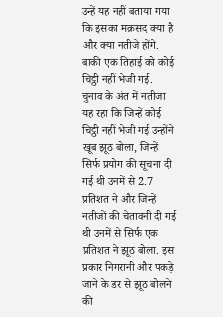उन्हें यह नहीं बताया गया कि इसका मक़सद क्या है और क्या नतीजे होंगे. बाकी एक तिहाई को कोई चिट्ठी नहीं भेजी गई.
चुनाव के अंत में नतीजा यह रहा कि जिन्हें कोई चिट्ठी नहीं भेजी गई उन्होंने खूब झूठ बोला, जिन्हें सिर्फ प्रयोग की सूचना दी गई थी उनमें से 2.7 प्रतिशत ने और जिन्हें नतीजों की चेतावनी दी गई थी उनमें से सिर्फ एक प्रतिशत ने झूठ बोला. इस प्रकार निगरानी और पकड़े जाने के डर से झूठ बोलने की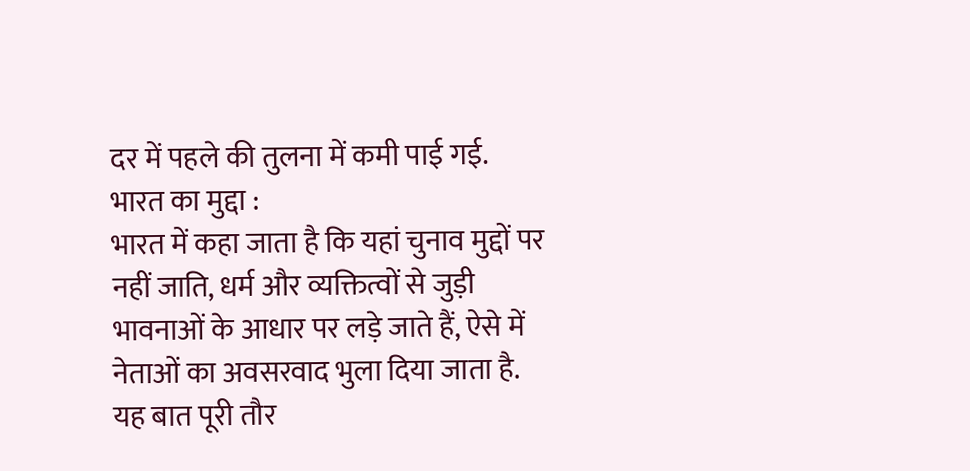दर में पहले की तुलना में कमी पाई गई.
भारत का मुद्दा :
भारत में कहा जाता है कि यहां चुनाव मुद्दों पर नहीं जाति, धर्म और व्यक्तित्वों से जुड़ी भावनाओं के आधार पर लड़े जाते हैं, ऐसे में नेताओं का अवसरवाद भुला दिया जाता है.
यह बात पूरी तौर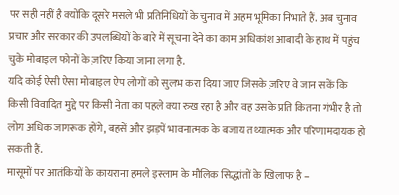पर सही नहीं है क्योंकि दूसरे मसले भी प्रतिनिधियों के चुनाव में अहम भूमिका निभाते हैं. अब चुनाव प्रचार और सरकार की उपलब्धियों के बारे में सूचना देने का काम अधिकांश आबादी के हाथ में पहुंच चुके मोबाइल फोनों के ज़रिए किया जाना लगा है.
यदि कोई ऐसी ऐसा मोबाइल ऐप लोगों को सुलभ करा दिया जाए जिसके ज़रिए वे जान सकें कि किसी विवादित मुद्दे पर किसी नेता का पहले क्या रुख रहा है और वह उसके प्रति कितना गंभीर है तो लोग अधिक जागरूक होंगे, बहसें और झड़पें भावनात्मक के बजाय तथ्यात्मक और परिणामदायक हो सकती हैं.
मासूमों पर आतंकियों के कायराना हमले इस्लाम के मौलिक सिद्धांतों के खिलाफ है –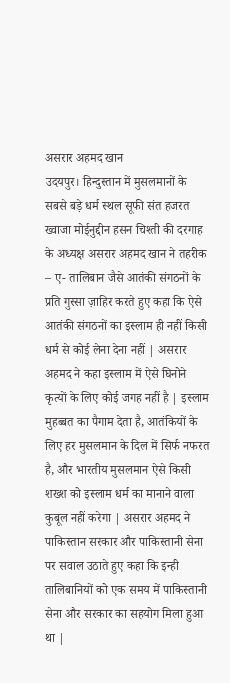असरार अहमद खान
उदयपुर। हिन्दुस्तान में मुसलमानों के सबसे बड़े धर्म स्थल सूफी संत हजरत ख्वाजा मोईनुद्दीन हसन चिश्ती की दरगाह के अध्यक्ष असरार अहमद खान ने तहरीक – ए- तालिबान जैसे आतंकी संगठनों के प्रति गुस्सा ज़ाहिर करते हुए कहा कि ऐसे आतंकी संगठनों का इस्लाम ही नहीं किसी धर्म से कोई लेना देना नहीं | असरार अहमद ने कहा इस्लाम में ऐसे घिनोने कृत्यों के लिए कोई जगह नहीं है | इस्लाम मुहब्बत का पैगाम देता है, आतंकियों के लिए हर मुसलमान के दिल में सिर्फ नफरत है, और भारतीय मुसलमान ऐसे किसी शख्श को इस्लाम धर्म का मानाने वाला कुबूल नहीं करेगा | असरार अहमद ने पाकिस्तान सरकार और पाकिस्तानी सेना पर सवाल उठाते हुए कहा कि इन्ही तालिबानियों को एक समय में पाकिस्तानी सेना और सरकार का सहयोग मिला हुआ था |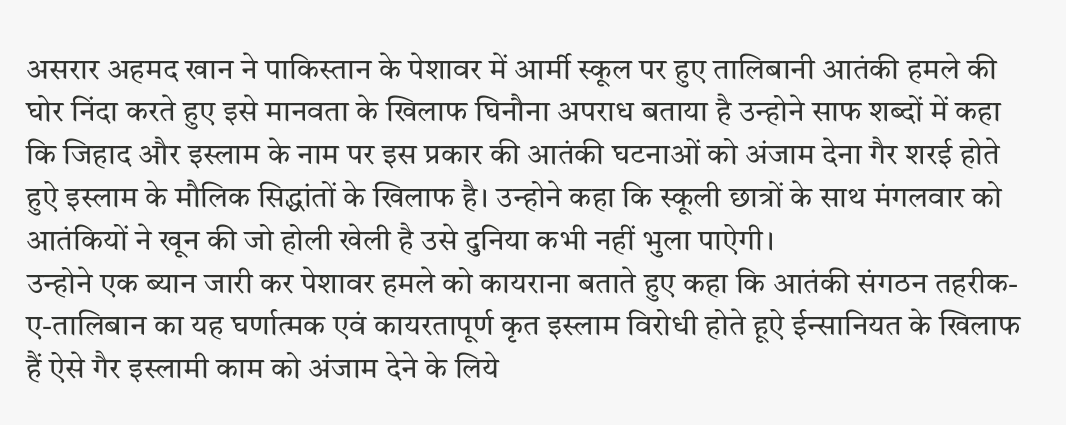असरार अहमद खान ने पाकिस्तान के पेशावर में आर्मी स्कूल पर हुए तालिबानी आतंकी हमले की घोर निंदा करते हुए इसे मानवता के खिलाफ घिनौना अपराध बताया है उन्होने साफ शब्दों में कहा कि जिहाद और इस्लाम के नाम पर इस प्रकार की आतंकी घटनाओं को अंजाम देना गैर शरई होते हुऐ इस्लाम के मौलिक सिद्धांतों के खिलाफ है। उन्होने कहा कि स्कूली छात्रों के साथ मंगलवार को आतंकियों ने खून की जो होली खेली है उसे दुनिया कभी नहीं भुला पाऐगी।
उन्होने एक ब्यान जारी कर पेशावर हमले को कायराना बताते हुए कहा कि आतंकी संगठन तहरीक-ए-तालिबान का यह घर्णात्मक एवं कायरतापूर्ण कृत इस्लाम विरोधी होते हूऐ ईन्सानियत के खिलाफ हैं ऐसे गैर इस्लामी काम को अंजाम देने के लिये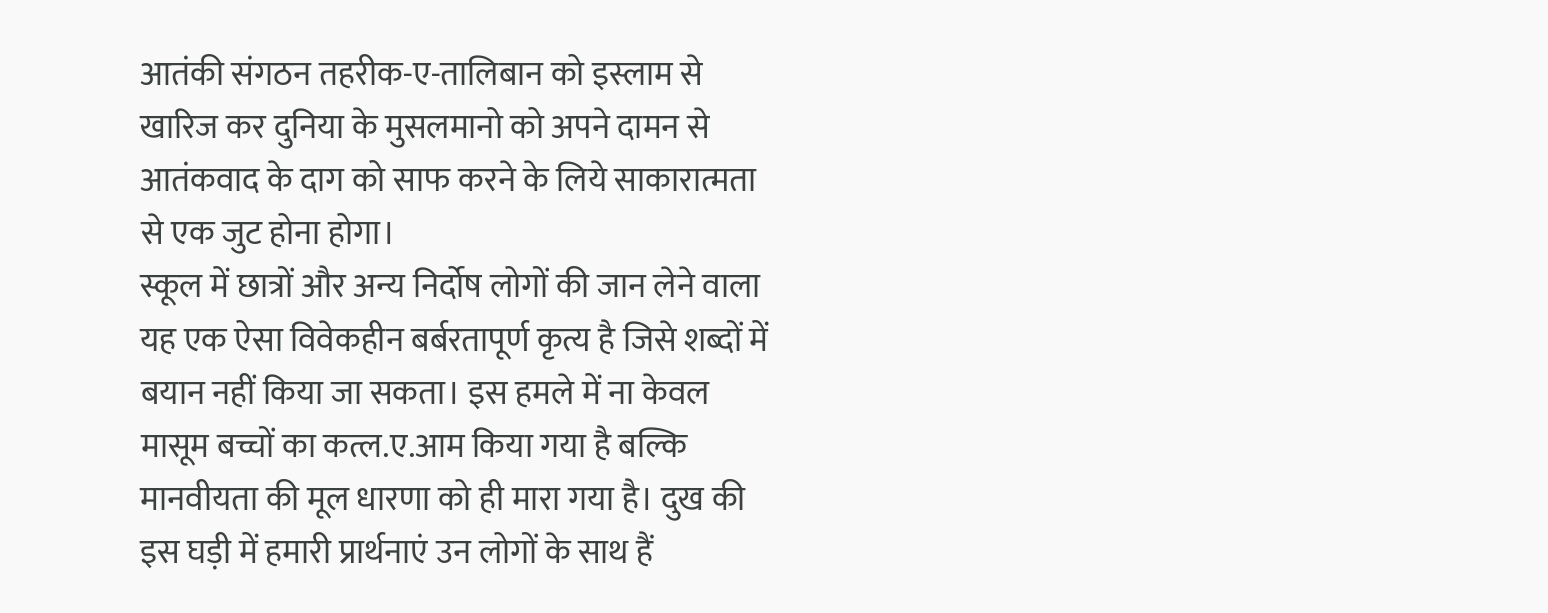आतंकी संगठन तहरीक-ए-तालिबान को इस्लाम से खारिज कर दुनिया के मुसलमानो को अपने दामन से आतंकवाद के दाग को साफ करने के लिये साकारात्मता से एक जुट होना होगा।
स्कूल में छात्रों और अन्य निर्दोष लोगों की जान लेने वाला यह एक ऐसा विवेकहीन बर्बरतापूर्ण कृत्य है जिसे शब्दों में बयान नहीं किया जा सकता। इस हमले में ना केवल मासूम बच्चों का कत्ल.ए.आम किया गया है बल्कि मानवीयता की मूल धारणा को ही मारा गया है। दुख की इस घड़ी में हमारी प्रार्थनाएं उन लोगों के साथ हैं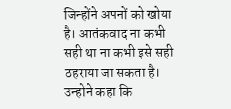जिन्होंने अपनों को खोया है। आतंकवाद ना कभी सही था ना कभी इसे सही ठहराया जा सकता है। उन्होने कहा कि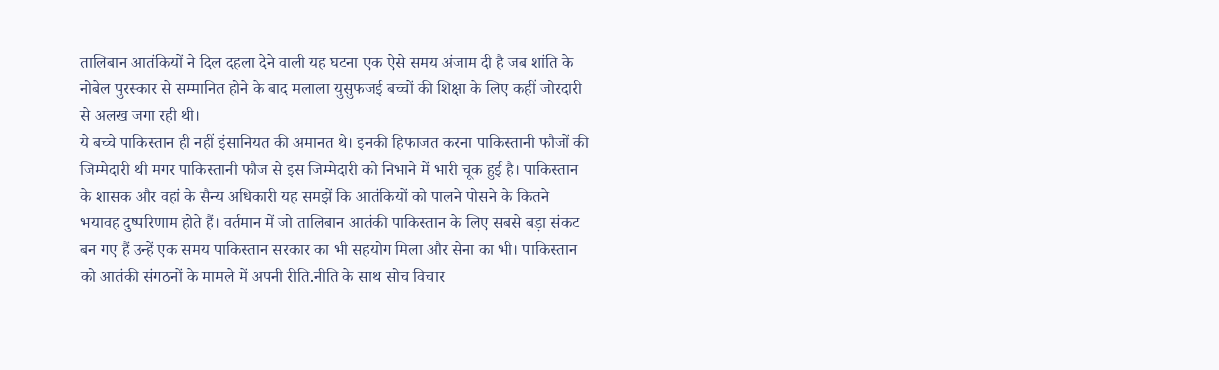तालिबान आतंकियों ने दिल दहला देने वाली यह घटना एक ऐसे समय अंजाम दी है जब शांति के नोबेल पुरस्कार से सम्मानित होने के बाद मलाला युसुफजई बच्चों की शिक्षा के लिए कहीं जोरदारी से अलख जगा रही थी।
ये बच्चे पाकिस्तान ही नहीं इंसानियत की अमानत थे। इनकी हिफाजत करना पाकिस्तानी फौजों की जिम्मेदारी थी मगर पाकिस्तानी फौज से इस जिम्मेदारी को निभाने में भारी चूक हुई है। पाकिस्तान के शासक और वहां के सैन्य अधिकारी यह समझें कि आतंकियों को पालने पोसने के कितने भयावह दुष्परिणाम होते हैं। वर्तमान में जो तालिबान आतंकी पाकिस्तान के लिए सबसे बड़ा संकट बन गए हैं उन्हें एक समय पाकिस्तान सरकार का भी सहयोग मिला और सेना का भी। पाकिस्तान को आतंकी संगठनों के मामले में अपनी रीति.नीति के साथ सोच विचार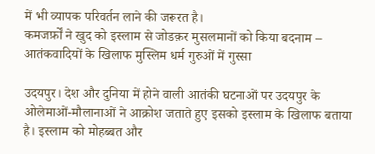में भी व्यापक परिवर्तन लाने की जरूरत है।
कमजर्फ़ों ने खुद को इस्लाम से जोडक़र मुसलमानों को किया बदनाम – आतंकवादियों के खिलाफ मुस्लिम धर्म गुरुओं में गुस्सा

उदयपुर। देश और दुनिया में होने वाली आतंकी घटनाओं पर उदयपुर के ओलेमाओं-मौलानाओं ने आक्रोश जताते हुए इसको इस्लाम के खिलाफ बताया है। इस्लाम को मोहब्बत और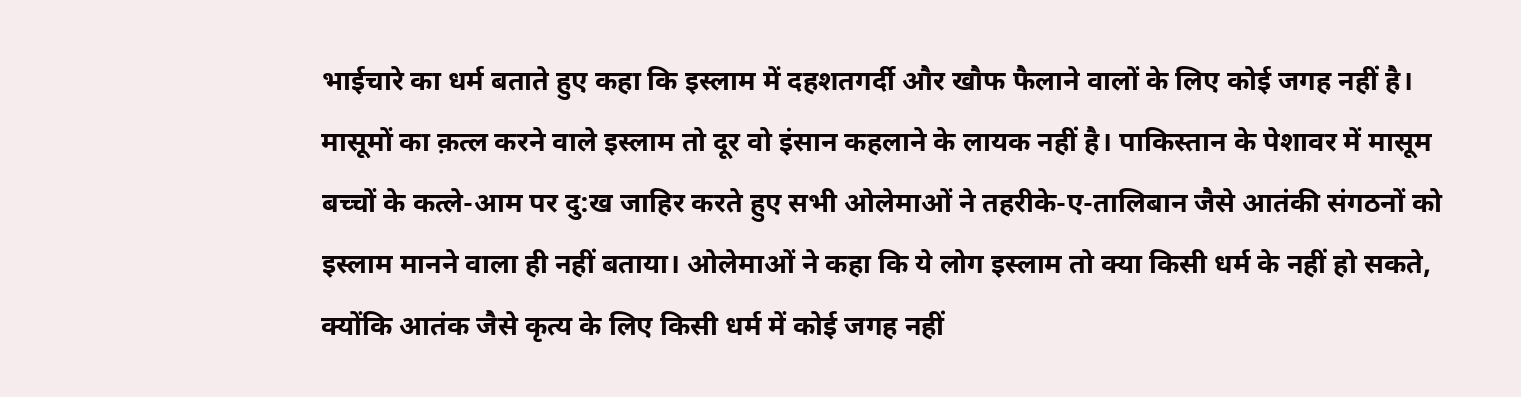भाईचारे का धर्म बताते हुए कहा कि इस्लाम में दहशतगर्दी और खौफ फैलाने वालों के लिए कोई जगह नहीं है। मासूमों का क़त्ल करने वाले इस्लाम तो दूर वो इंसान कहलाने के लायक नहीं है। पाकिस्तान के पेशावर में मासूम बच्चों के कत्ले-आम पर दु:ख जाहिर करते हुए सभी ओलेमाओं ने तहरीके-ए-तालिबान जैसे आतंकी संगठनों को इस्लाम मानने वाला ही नहीं बताया। ओलेमाओं ने कहा कि ये लोग इस्लाम तो क्या किसी धर्म के नहीं हो सकते, क्योंकि आतंक जैसे कृत्य के लिए किसी धर्म में कोई जगह नहीं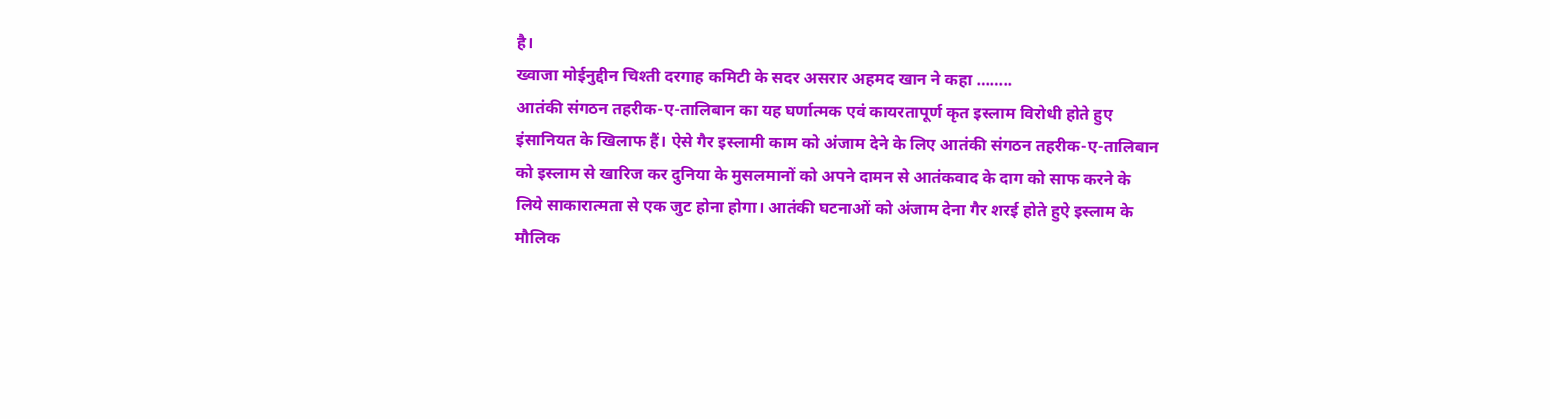है।
ख्वाजा मोईनुद्दीन चिश्ती दरगाह कमिटी के सदर असरार अहमद खान ने कहा ……..
आतंकी संगठन तहरीक-ए-तालिबान का यह घर्णात्मक एवं कायरतापूर्ण कृत इस्लाम विरोधी होते हुए इंसानियत के खिलाफ हैं। ऐसे गैर इस्लामी काम को अंजाम देने के लिए आतंकी संगठन तहरीक-ए-तालिबान को इस्लाम से खारिज कर दुनिया के मुसलमानों को अपने दामन से आतंकवाद के दाग को साफ करने के लिये साकारात्मता से एक जुट होना होगा। आतंकी घटनाओं को अंजाम देना गैर शरई होते हुऐ इस्लाम के मौलिक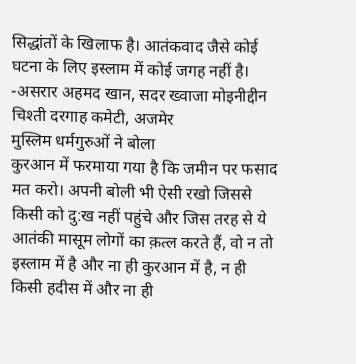सिद्धांतों के खिलाफ है। आतंकवाद जैसे कोई घटना के लिए इस्लाम में कोई जगह नहीं है।
-असरार अहमद खान, सदर ख्वाजा मोइनीद्दीन चिश्ती दरगाह कमेटी, अजमेर
मुस्लिम धर्मगुरुओं ने बोला
कुरआन में फरमाया गया है कि जमीन पर फसाद मत करो। अपनी बोली भी ऐसी रखो जिससे किसी को दु:ख नहीं पहुंचे और जिस तरह से ये आतंकी मासूम लोगों का क़त्ल करते हैं, वो न तो इस्लाम में है और ना ही कुरआन में है, न ही किसी हदीस में और ना ही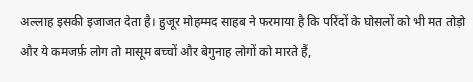अल्लाह इसकी इजाजत देता है। हुजूर मोहम्मद साहब ने फरमाया है कि परिंदों के घोसलों को भी मत तोड़ो और ये कमजर्फ़ लोग तो मासूम बच्चों और बेगुनाह लोगों को मारते हैं,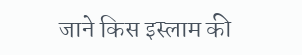जाने किस इस्लाम की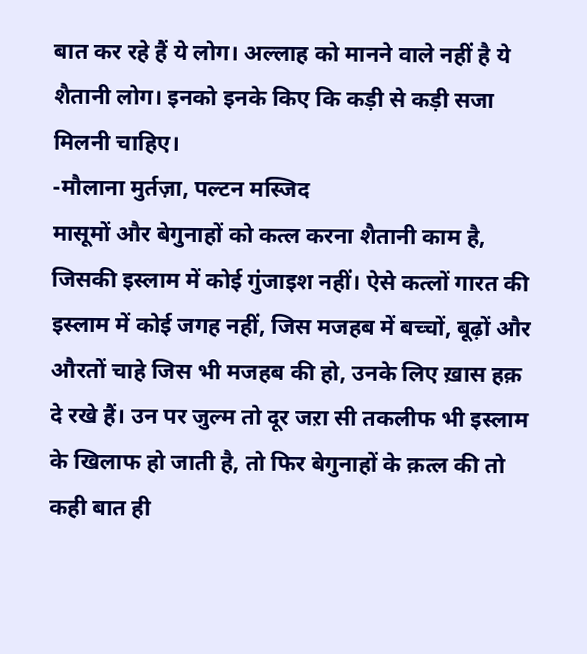बात कर रहे हैं ये लोग। अल्लाह को मानने वाले नहीं है ये शैतानी लोग। इनको इनके किए कि कड़ी से कड़ी सजा मिलनी चाहिए।
-मौलाना मुर्तज़ा, पल्टन मस्जिद
मासूमों और बेगुनाहों को कत्ल करना शैतानी काम है, जिसकी इस्लाम में कोई गुंजाइश नहीं। ऐसे कत्लों गारत की इस्लाम में कोई जगह नहीं, जिस मजहब में बच्चों, बूढ़ों और औरतों चाहे जिस भी मजहब की हो, उनके लिए ख़ास हक़ दे रखे हैं। उन पर जुल्म तो दूर जऱा सी तकलीफ भी इस्लाम के खिलाफ हो जाती है, तो फिर बेगुनाहों के क़त्ल की तो कही बात ही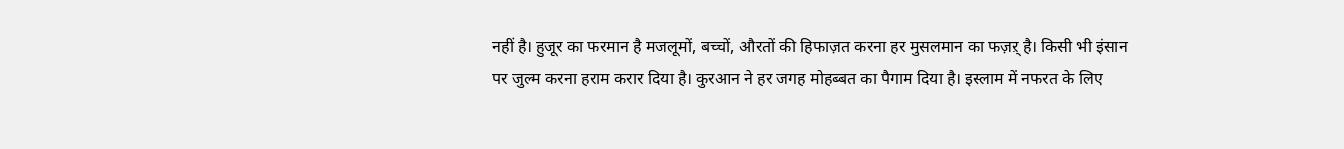नहीं है। हुजूर का फरमान है मजलूमों, बच्चों, औरतों की हिफाज़त करना हर मुसलमान का फज़ऱ् है। किसी भी इंसान पर जुल्म करना हराम करार दिया है। कुरआन ने हर जगह मोहब्बत का पैगाम दिया है। इस्लाम में नफरत के लिए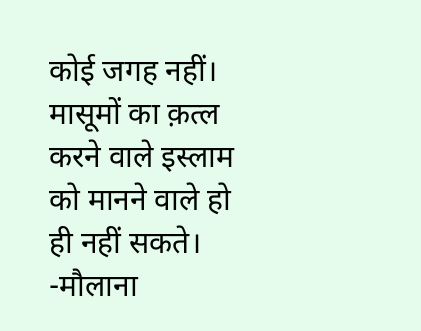कोई जगह नहीं। मासूमों का क़त्ल करने वाले इस्लाम को मानने वाले हो ही नहीं सकते।
-मौलाना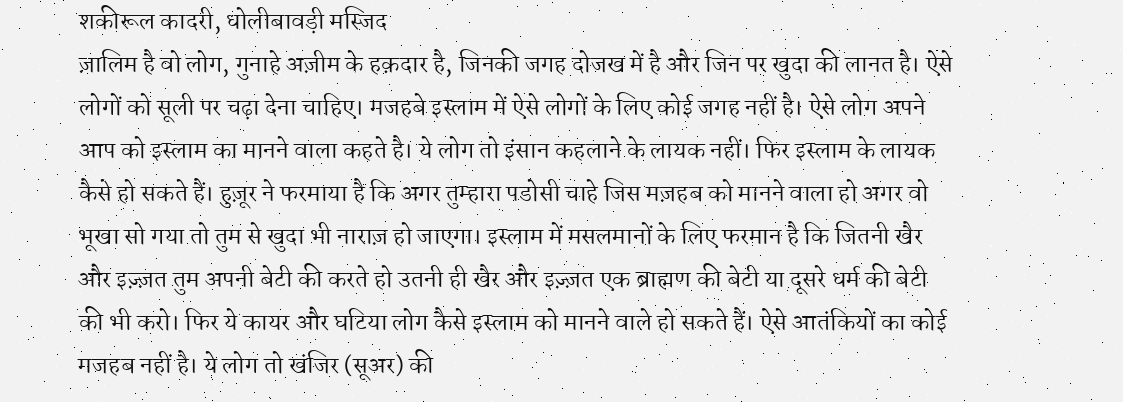शकीरूल कादरी, धोलीबावड़ी मस्जिद
ज़ालिम है वो लोग, गुनाहे अज़ीम के हक़दार है, जिनकी जगह दोजख में है और जिन पर खुदा की लानत है। ऐसे लोगों को सूली पर चढ़ा देना चाहिए। मजहबे इस्लाम में ऐसे लोगों के लिए कोई जगह नहीं है। ऐसे लोग अपने आप को इस्लाम का मानने वाला कहते है। ये लोग तो इंसान कहलाने के लायक नहीं। फिर इस्लाम के लायक कैसे हो सकते हैं। हुज़ूर ने फरमाया है कि अगर तुम्हारा पडोसी चाहे जिस मज़हब को मानने वाला हो अगर वो भूखा सो गया तो तुम से खुदा भी नाराज़ हो जाएगा। इस्लाम में मसलमानों के लिए फरमान है कि जितनी खैर और इज़्ज़त तुम अपनी बेटी की करते हो उतनी ही खैर और इज़्ज़त एक ब्राह्मण की बेटी या दूसरे धर्म की बेटी की भी करो। फिर ये कायर और घटिया लोग कैसे इस्लाम को मानने वाले हो सकते हैं। ऐसे आतंकियों का कोई मजहब नहीं है। ये लोग तो खंजिर (सूअर) की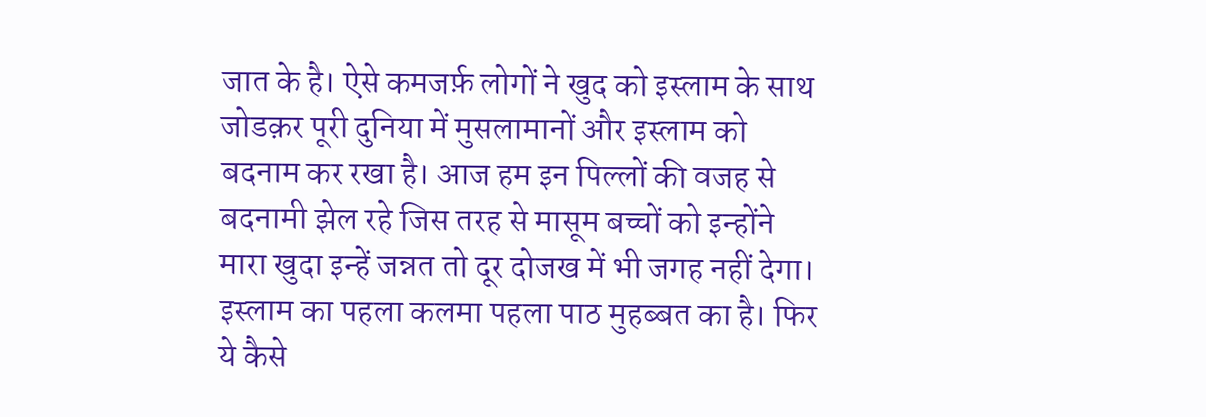जात के है। ऐसे कमजर्फ़ लोगों ने खुद को इस्लाम के साथ जोडक़र पूरी दुनिया में मुसलामानों और इस्लाम को बदनाम कर रखा है। आज हम इन पिल्लों की वजह से बदनामी झेल रहे जिस तरह से मासूम बच्चों को इन्होंने मारा खुदा इन्हें जन्नत तो दूर दोजख में भी जगह नहीं देगा। इस्लाम का पहला कलमा पहला पाठ मुहब्बत का है। फिर ये कैसे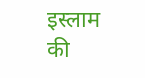इस्लाम की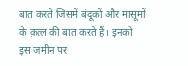बात करते जिसमें बंदूकों और मासूमों के क़त्ल की बात करते हैं। इनको इस जमीन पर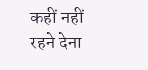कहीं नहीं रहने देना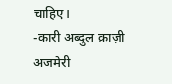चाहिए।
-कारी अब्दुल क़ाज़ी अजमेरी